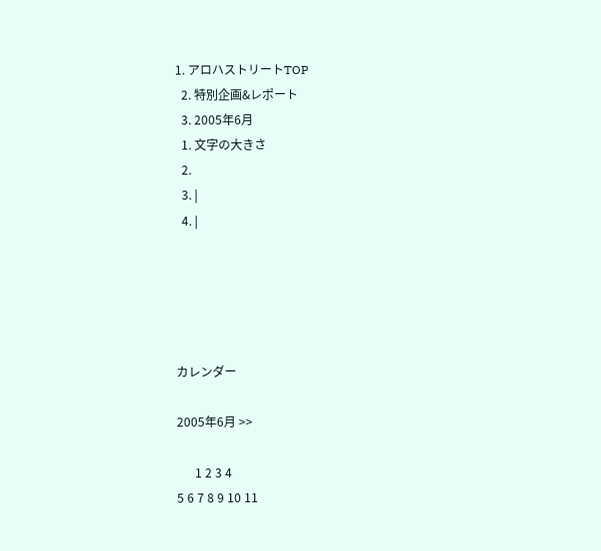1. アロハストリートTOP
  2. 特別企画&レポート
  3. 2005年6月
  1. 文字の大きさ
  2.
  3. |
  4. |





カレンダー

2005年6月 >>

      1 2 3 4
5 6 7 8 9 10 11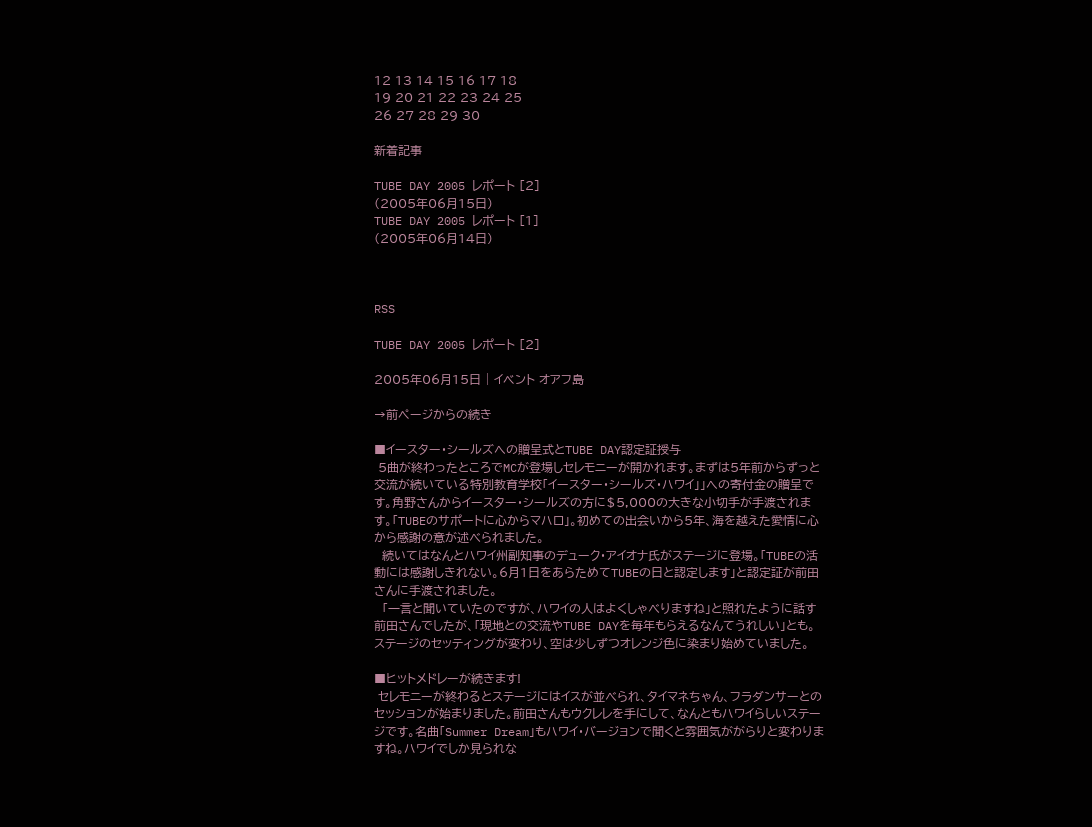12 13 14 15 16 17 18
19 20 21 22 23 24 25
26 27 28 29 30

新着記事

TUBE DAY 2005 レポート [2]
(2005年06月15日)
TUBE DAY 2005 レポート [1]
(2005年06月14日)



RSS

TUBE DAY 2005 レポート [2]

2005年06月15日 | イベント オアフ島

→前ページからの続き

■イースター・シールズへの贈呈式とTUBE DAY認定証授与
 5曲が終わったところでMCが登場しセレモニーが開かれます。まずは5年前からずっと交流が続いている特別教育学校「イースター・シールズ・ハワイ」」への寄付金の贈呈です。角野さんからイースター・シールズの方に$5,000の大きな小切手が手渡されます。「TUBEのサポートに心からマハロ」。初めての出会いから5年、海を越えた愛情に心から感謝の意が述べられました。
  続いてはなんとハワイ州副知事のデューク・アイオナ氏がステージに登場。「TUBEの活動には感謝しきれない。6月1日をあらためてTUBEの日と認定します」と認定証が前田さんに手渡されました。
  「一言と聞いていたのですが、ハワイの人はよくしゃべりますね」と照れたように話す前田さんでしたが、「現地との交流やTUBE DAYを毎年もらえるなんてうれしい」とも。ステージのセッティングが変わり、空は少しずつオレンジ色に染まり始めていました。

■ヒットメドレーが続きます!
 セレモニーが終わるとステージにはイスが並べられ、タイマネちゃん、フラダンサーとのセッションが始まりました。前田さんもウクレレを手にして、なんともハワイらしいステージです。名曲「Summer Dream」もハワイ・バージョンで聞くと雰囲気ががらりと変わりますね。ハワイでしか見られな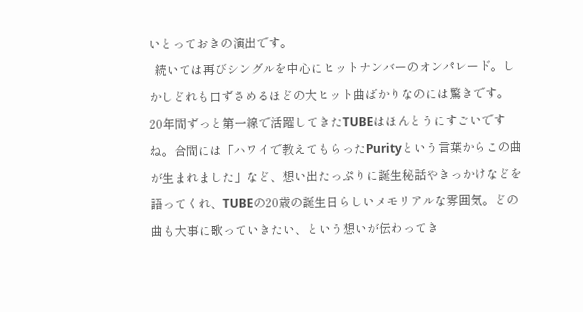いとっておきの演出です。
  続いては再びシングルを中心にヒットナンバーのオンパレード。しかしどれも口ずさめるほどの大ヒット曲ばかりなのには驚きです。20年間ずっと第一線で活躍してきたTUBEはほんとうにすごいですね。合間には「ハワイで教えてもらったPurityという言葉からこの曲が生まれました」など、想い出たっぷりに誕生秘話やきっかけなどを語ってくれ、TUBEの20歳の誕生日らしいメモリアルな雰囲気。どの曲も大事に歌っていきたい、という想いが伝わってき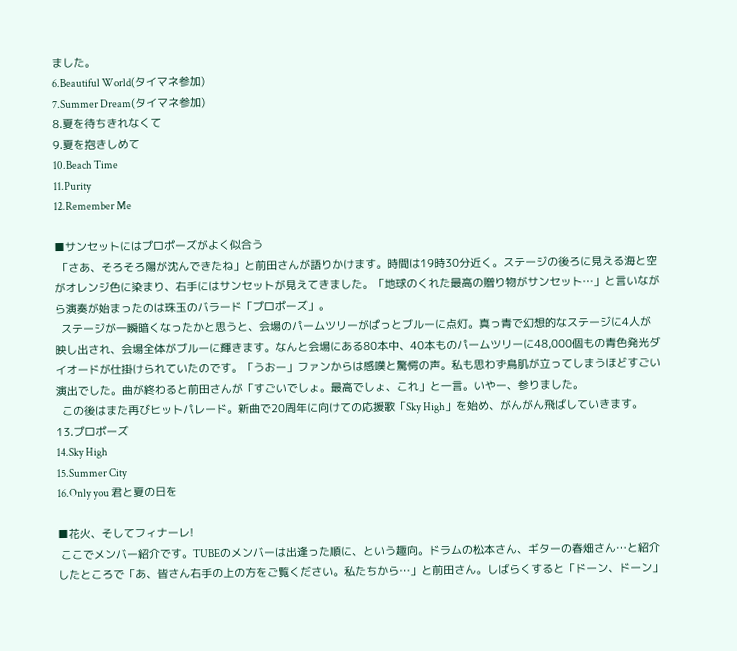ました。
6.Beautiful World(タイマネ参加)
7.Summer Dream(タイマネ参加)
8.夏を待ちきれなくて
9.夏を抱きしめて
10.Beach Time
11.Purity
12.Remember Me

■サンセットにはプロポーズがよく似合う
 「さあ、そろそろ陽が沈んできたね」と前田さんが語りかけます。時間は19時30分近く。ステージの後ろに見える海と空がオレンジ色に染まり、右手にはサンセットが見えてきました。「地球のくれた最高の贈り物がサンセット…」と言いながら演奏が始まったのは珠玉のバラード「プロポーズ」。
  ステージが一瞬暗くなったかと思うと、会場のパームツリーがぱっとブルーに点灯。真っ青で幻想的なステージに4人が映し出され、会場全体がブルーに輝きます。なんと会場にある80本中、40本ものパームツリーに48,000個もの青色発光ダイオードが仕掛けられていたのです。「うおー」ファンからは感嘆と驚愕の声。私も思わず鳥肌が立ってしまうほどすごい演出でした。曲が終わると前田さんが「すごいでしょ。最高でしょ、これ」と一言。いやー、参りました。
  この後はまた再びヒットパレード。新曲で20周年に向けての応援歌「Sky High」を始め、がんがん飛ばしていきます。
13.プロポーズ
14.Sky High
15.Summer City
16.Only you 君と夏の日を

■花火、そしてフィナーレ!
 ここでメンバー紹介です。TUBEのメンバーは出逢った順に、という趣向。ドラムの松本さん、ギターの春畑さん…と紹介したところで「あ、皆さん右手の上の方をご覧ください。私たちから…」と前田さん。しばらくすると「ドーン、ドーン」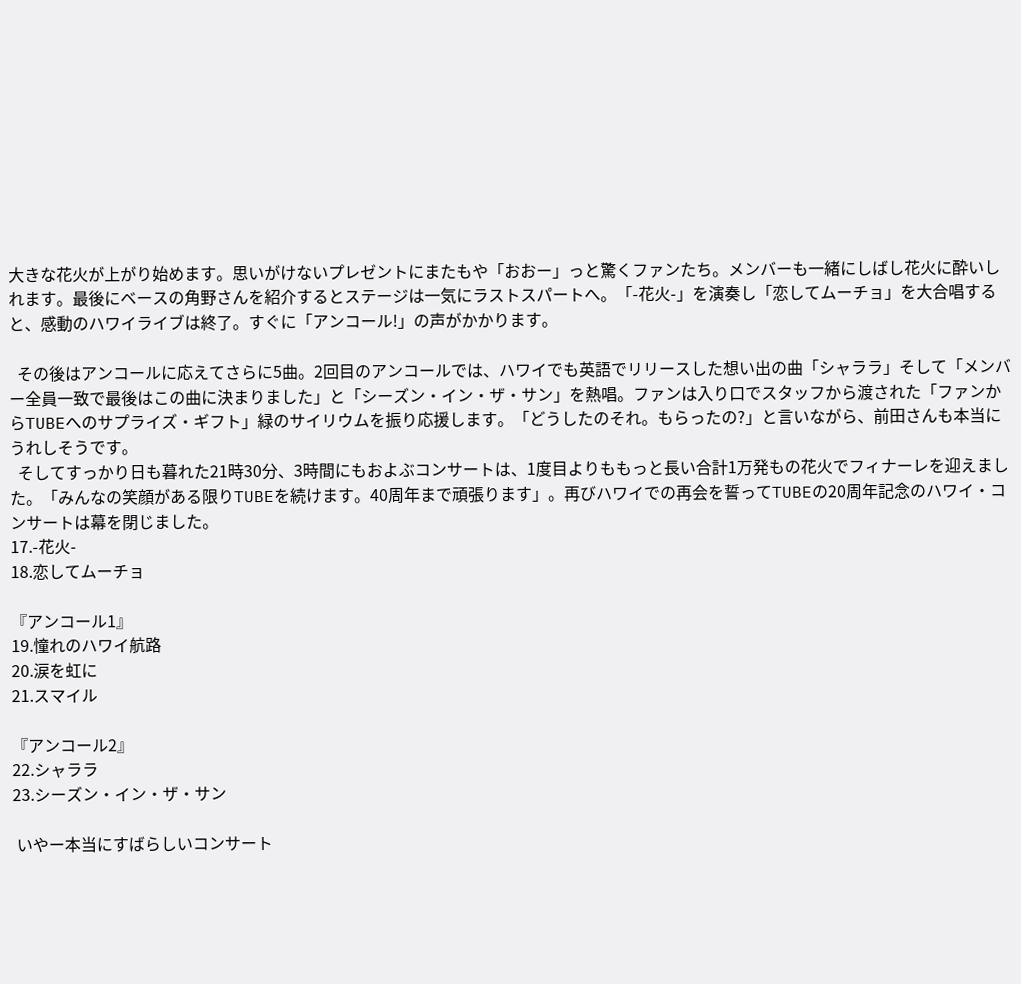大きな花火が上がり始めます。思いがけないプレゼントにまたもや「おおー」っと驚くファンたち。メンバーも一緒にしばし花火に酔いしれます。最後にベースの角野さんを紹介するとステージは一気にラストスパートへ。「-花火-」を演奏し「恋してムーチョ」を大合唱すると、感動のハワイライブは終了。すぐに「アンコール!」の声がかかります。

  その後はアンコールに応えてさらに5曲。2回目のアンコールでは、ハワイでも英語でリリースした想い出の曲「シャララ」そして「メンバー全員一致で最後はこの曲に決まりました」と「シーズン・イン・ザ・サン」を熱唱。ファンは入り口でスタッフから渡された「ファンからTUBEへのサプライズ・ギフト」緑のサイリウムを振り応援します。「どうしたのそれ。もらったの?」と言いながら、前田さんも本当にうれしそうです。
  そしてすっかり日も暮れた21時30分、3時間にもおよぶコンサートは、1度目よりももっと長い合計1万発もの花火でフィナーレを迎えました。「みんなの笑顔がある限りTUBEを続けます。40周年まで頑張ります」。再びハワイでの再会を誓ってTUBEの20周年記念のハワイ・コンサートは幕を閉じました。
17.-花火-
18.恋してムーチョ

『アンコール1』
19.憧れのハワイ航路
20.涙を虹に
21.スマイル

『アンコール2』
22.シャララ
23.シーズン・イン・ザ・サン

 いやー本当にすばらしいコンサート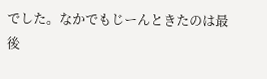でした。なかでもじーんときたのは最後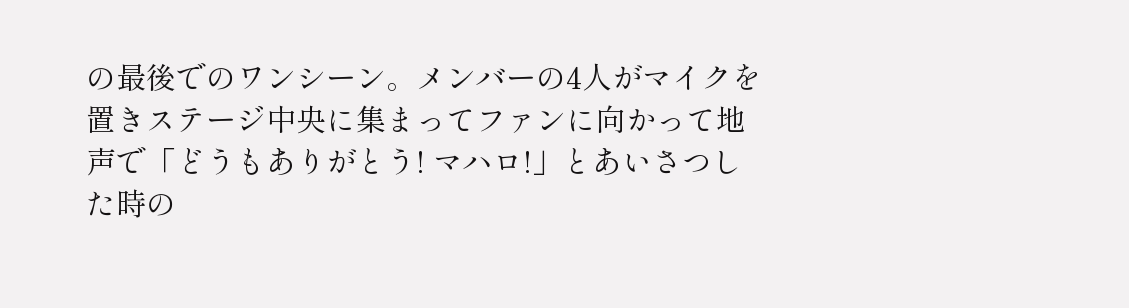の最後でのワンシーン。メンバーの4人がマイクを置きステージ中央に集まってファンに向かって地声で「どうもありがとう! マハロ!」とあいさつした時の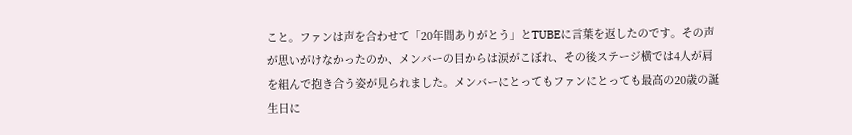こと。ファンは声を合わせて「20年間ありがとう」とTUBEに言葉を返したのです。その声が思いがけなかったのか、メンバーの目からは涙がこぼれ、その後ステージ横では4人が肩を組んで抱き合う姿が見られました。メンバーにとってもファンにとっても最高の20歳の誕生日に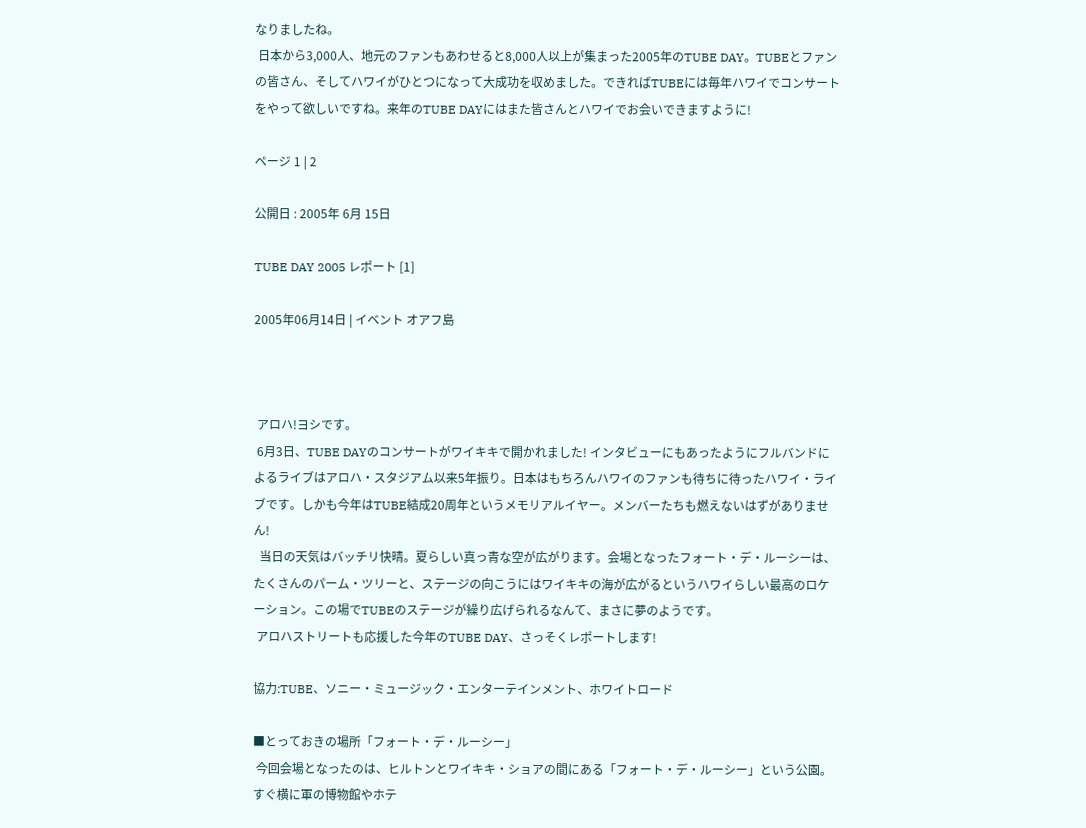なりましたね。
 日本から3,000人、地元のファンもあわせると8,000人以上が集まった2005年のTUBE DAY。TUBEとファンの皆さん、そしてハワイがひとつになって大成功を収めました。できればTUBEには毎年ハワイでコンサートをやって欲しいですね。来年のTUBE DAYにはまた皆さんとハワイでお会いできますように!

ページ 1 | 2

公開日 : 2005年 6月 15日

TUBE DAY 2005 レポート [1]

2005年06月14日 | イベント オアフ島



 アロハ!ヨシです。
 6月3日、TUBE DAYのコンサートがワイキキで開かれました! インタビューにもあったようにフルバンドによるライブはアロハ・スタジアム以来5年振り。日本はもちろんハワイのファンも待ちに待ったハワイ・ライブです。しかも今年はTUBE結成20周年というメモリアルイヤー。メンバーたちも燃えないはずがありません!
  当日の天気はバッチリ快晴。夏らしい真っ青な空が広がります。会場となったフォート・デ・ルーシーは、たくさんのパーム・ツリーと、ステージの向こうにはワイキキの海が広がるというハワイらしい最高のロケーション。この場でTUBEのステージが繰り広げられるなんて、まさに夢のようです。
 アロハストリートも応援した今年のTUBE DAY、さっそくレポートします!

協力:TUBE、ソニー・ミュージック・エンターテインメント、ホワイトロード

■とっておきの場所「フォート・デ・ルーシー」
 今回会場となったのは、ヒルトンとワイキキ・ショアの間にある「フォート・デ・ルーシー」という公園。すぐ横に軍の博物館やホテ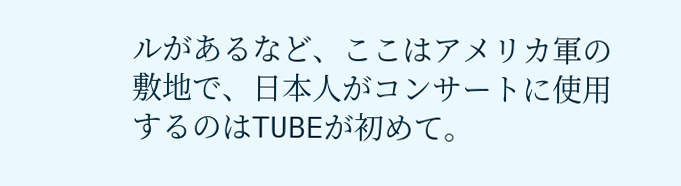ルがあるなど、ここはアメリカ軍の敷地で、日本人がコンサートに使用するのはTUBEが初めて。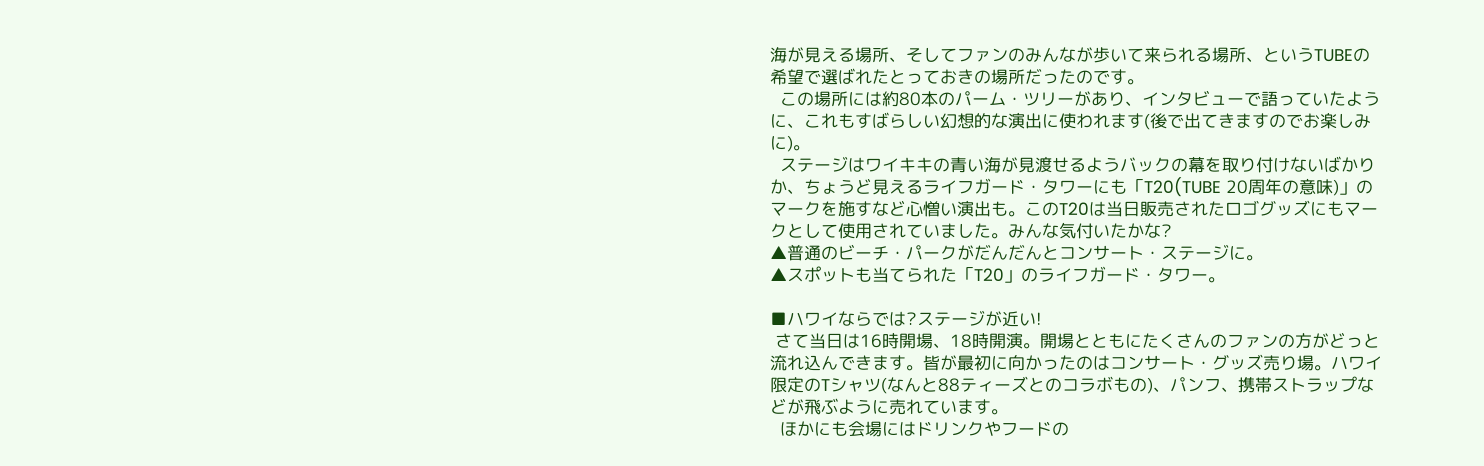海が見える場所、そしてファンのみんなが歩いて来られる場所、というTUBEの希望で選ばれたとっておきの場所だったのです。
  この場所には約80本のパーム・ツリーがあり、インタビューで語っていたように、これもすばらしい幻想的な演出に使われます(後で出てきますのでお楽しみに)。
  ステージはワイキキの青い海が見渡せるようバックの幕を取り付けないばかりか、ちょうど見えるライフガード・タワーにも「T20(TUBE 20周年の意味)」のマークを施すなど心憎い演出も。このT20は当日販売されたロゴグッズにもマークとして使用されていました。みんな気付いたかな?
▲普通のビーチ・パークがだんだんとコンサート・ステージに。
▲スポットも当てられた「T20」のライフガード・タワー。

■ハワイならでは?ステージが近い!
 さて当日は16時開場、18時開演。開場とともにたくさんのファンの方がどっと流れ込んできます。皆が最初に向かったのはコンサート・グッズ売り場。ハワイ限定のTシャツ(なんと88ティーズとのコラボもの)、パンフ、携帯ストラップなどが飛ぶように売れています。
  ほかにも会場にはドリンクやフードの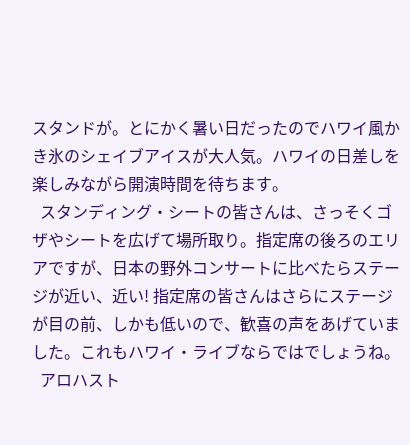スタンドが。とにかく暑い日だったのでハワイ風かき氷のシェイブアイスが大人気。ハワイの日差しを楽しみながら開演時間を待ちます。
  スタンディング・シートの皆さんは、さっそくゴザやシートを広げて場所取り。指定席の後ろのエリアですが、日本の野外コンサートに比べたらステージが近い、近い! 指定席の皆さんはさらにステージが目の前、しかも低いので、歓喜の声をあげていました。これもハワイ・ライブならではでしょうね。
  アロハスト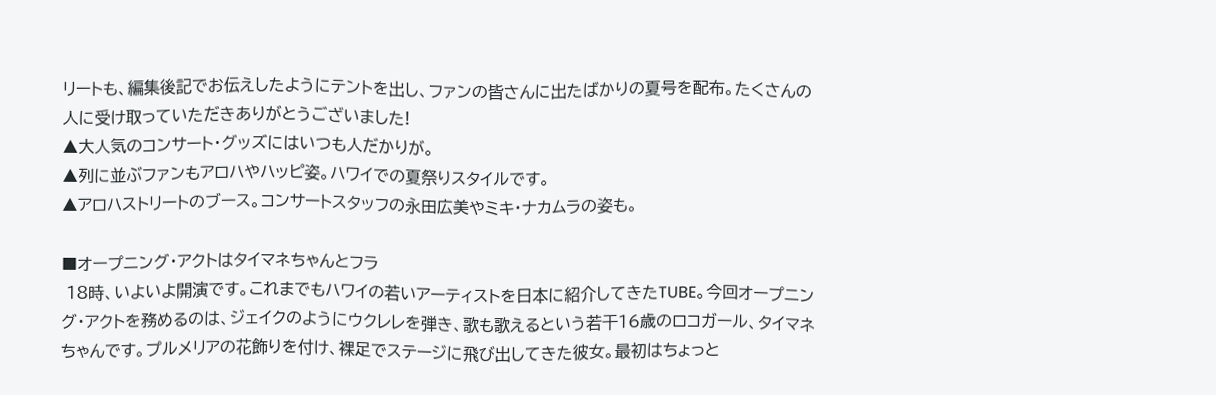リートも、編集後記でお伝えしたようにテントを出し、ファンの皆さんに出たばかりの夏号を配布。たくさんの人に受け取っていただきありがとうございました!
▲大人気のコンサート・グッズにはいつも人だかりが。
▲列に並ぶファンもアロハやハッピ姿。ハワイでの夏祭りスタイルです。
▲アロハストリートのブース。コンサートスタッフの永田広美やミキ・ナカムラの姿も。

■オープニング・アクトはタイマネちゃんとフラ
 18時、いよいよ開演です。これまでもハワイの若いアーティストを日本に紹介してきたTUBE。今回オープニング・アクトを務めるのは、ジェイクのようにウクレレを弾き、歌も歌えるという若干16歳のロコガール、タイマネちゃんです。プルメリアの花飾りを付け、裸足でステージに飛び出してきた彼女。最初はちょっと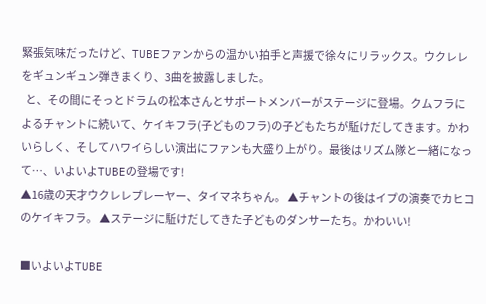緊張気味だったけど、TUBEファンからの温かい拍手と声援で徐々にリラックス。ウクレレをギュンギュン弾きまくり、3曲を披露しました。
  と、その間にそっとドラムの松本さんとサポートメンバーがステージに登場。クムフラによるチャントに続いて、ケイキフラ(子どものフラ)の子どもたちが駈けだしてきます。かわいらしく、そしてハワイらしい演出にファンも大盛り上がり。最後はリズム隊と一緒になって…、いよいよTUBEの登場です!
▲16歳の天才ウクレレプレーヤー、タイマネちゃん。 ▲チャントの後はイプの演奏でカヒコのケイキフラ。 ▲ステージに駈けだしてきた子どものダンサーたち。かわいい!

■いよいよTUBE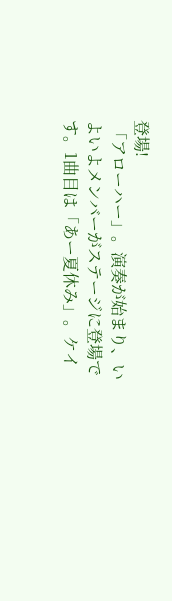登場!
 「アローハー」。演奏が始まり、いよいよメンバーがステージに登場です。1曲目は「あー夏休み」。ケイ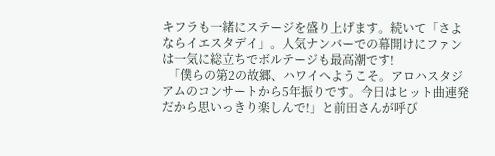キフラも一緒にステージを盛り上げます。続いて「さよならイエスタデイ」。人気ナンバーでの幕開けにファンは一気に総立ちでボルテージも最高潮です!
  「僕らの第2の故郷、ハワイへようこそ。アロハスタジアムのコンサートから5年振りです。今日はヒット曲連発だから思いっきり楽しんで!」と前田さんが呼び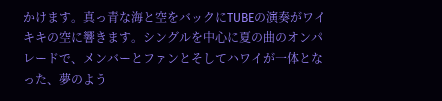かけます。真っ青な海と空をバックにTUBEの演奏がワイキキの空に響きます。シングルを中心に夏の曲のオンパレードで、メンバーとファンとそしてハワイが一体となった、夢のよう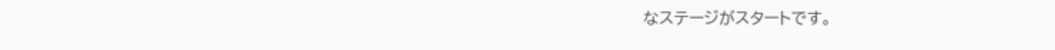なステージがスタートです。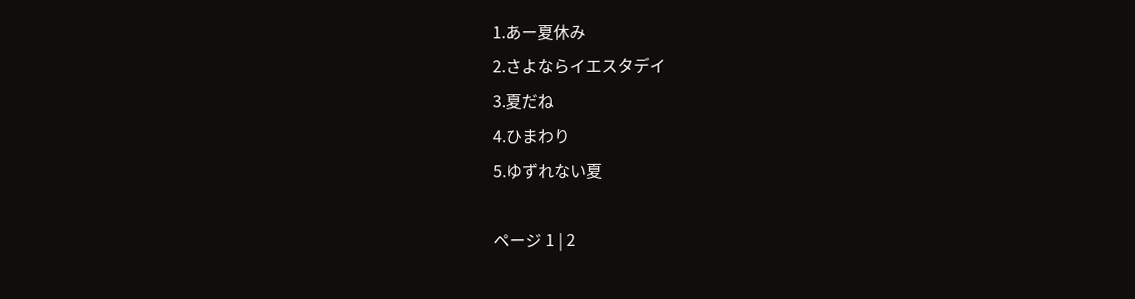1.あー夏休み
2.さよならイエスタデイ
3.夏だね
4.ひまわり
5.ゆずれない夏

ページ 1 | 2